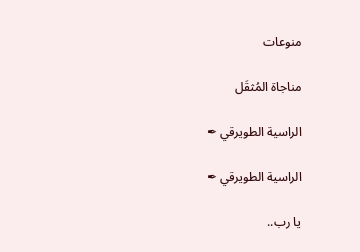منوعات

مناجاة المُثقَل

الراسية الطويرقي ✒

الراسية الطويرقي ✒

يا رب..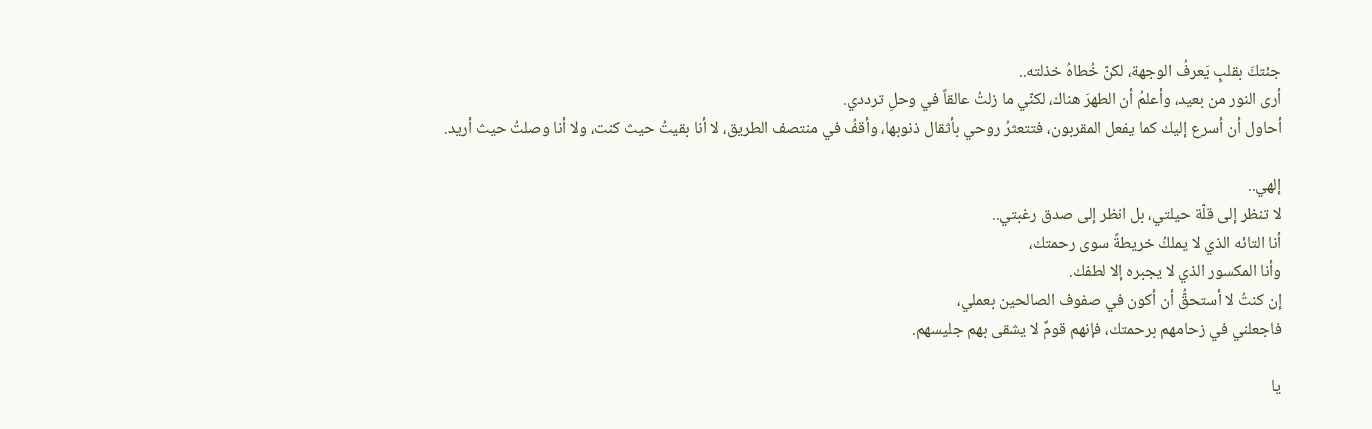جئتكَ بقلبٍ يَعرفُ الوجهة، لكنّ خُطاهُ خذلته..
أرى النور من بعيد، وأعلمُ أن الطهرَ هناك، لكنّي ما زلتُ عالقاً في وحلِ ترددي.
أحاول أن أسرع إليك كما يفعل المقربون، فتتعثرُ روحي بأثقال ذنوبها، وأقفُ في منتصف الطريق، لا أنا بقيتُ حيث كنت، ولا أنا وصلتُ حيث أريد.

إلهي..
لا تنظر إلى قلّة حيلتي، بل انظر إلى صدق رغبتي..
أنا التائه الذي لا يملكُ خريطةً سوى رحمتك،
وأنا المكسور الذي لا يجبره إلا لطفك.
إن كنتُ لا أستحقُّ أن أكون في صفوف الصالحين بعملي،
فاجعلني في زحامهم برحمتك، فإنهم قومٌ لا يشقى بهم جليسهم.

يا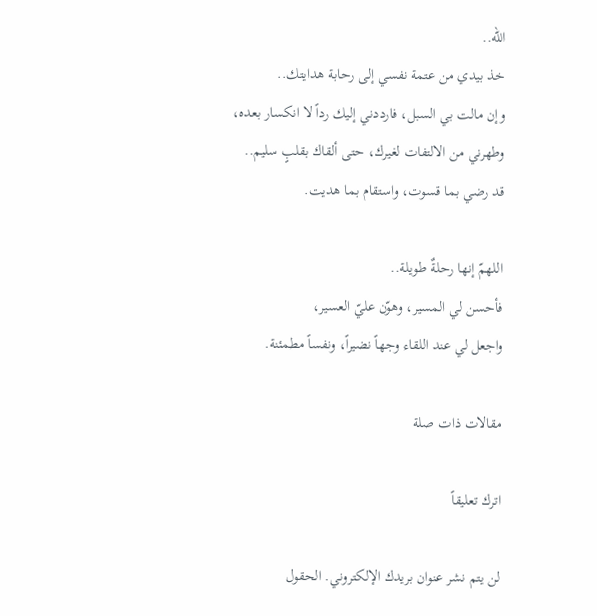الله..
خذ بيدي من عتمة نفسي إلى رحابة هدايتك..
وإن مالت بي السبل، فارددني إليك رداً لا انكسار بعده،
وطهرني من الالتفات لغيرك، حتى ألقاك بقلبٍ سليم..
قد رضي بما قسوت، واستقام بما هديت.

اللهمّ إنها رحلةٌ طويلة..
فأحسن لي المسير، وهوّن عليّ العسير،
واجعل لي عند اللقاء وجهاً نضيراً، ونفساً مطمئنة.

مقالات ذات صلة

اترك تعليقاً

لن يتم نشر عنوان بريدك الإلكتروني. الحقول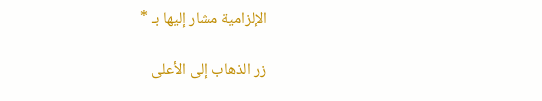الإلزامية مشار إليها بـ *

زر الذهاب إلى الأعلى